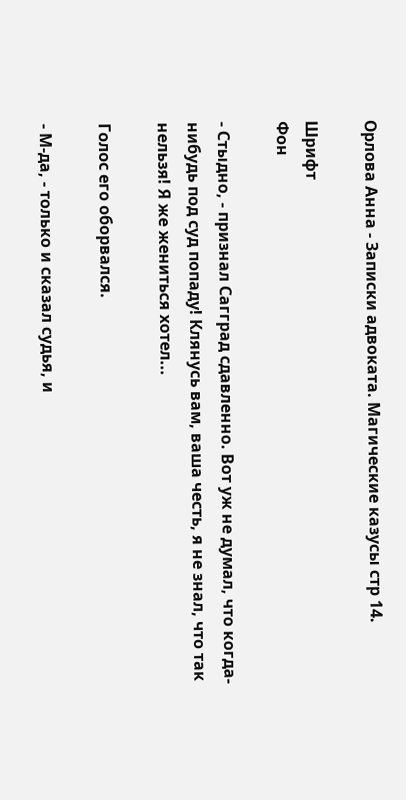Орлова Анна - Записки адвоката. Магические казусы стр 14.

Шрифт
Фон

- Стыдно, - признал Сагград сдавленно. Вот уж не думал, что когда-нибудь под суд попаду! Клянусь вам, ваша честь, я не знал, что так нельзя! Я же жениться хотел...

Голос его оборвался.

- М-да, - только и сказал судья, и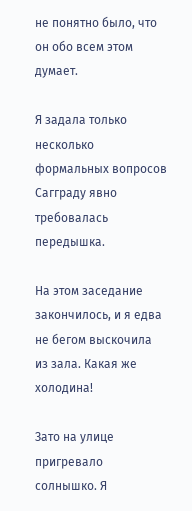не понятно было, что он обо всем этом думает.

Я задала только несколько формальных вопросов Сагграду явно требовалась передышка.

На этом заседание закончилось, и я едва не бегом выскочила из зала. Какая же холодина!

Зато на улице пригревало солнышко. Я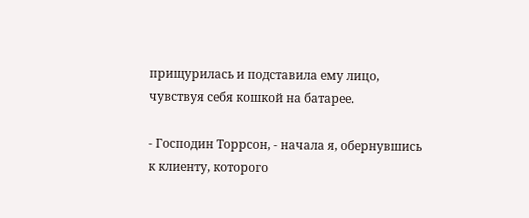прищурилась и подставила ему лицо, чувствуя себя кошкой на батарее.

- Господин Торрсон, - начала я, обернувшись к клиенту, которого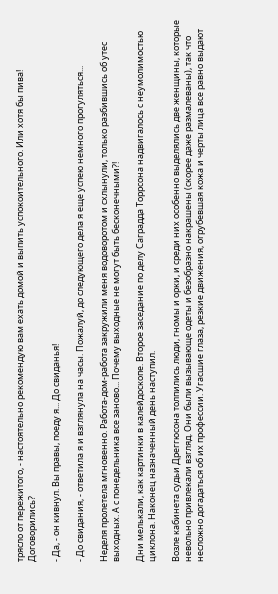трясло от пережитого, - настоятельно рекомендую вам ехать домой и выпить успокоительного. Или хотя бы пива! Договорились?

- Да, - он кивнул. Вы правы, поеду я... До свиданья!

- До свидания, - ответила я и взглянула на часы. Пожалуй, до следующего дела я еще успею немного прогуляться...

Неделя пролетела мгновенно. Работа-дом-работа закружили меня водоворотом и схлынули, только разбившись об утес выходных. А с понедельника все заново... Почему выходные не могут быть бесконечными?!

Дни мелькали, как картинки в калейдоскопе. Второе заседание по делу Саградда Торрсона надвигалось с неумолимостью циклона. Наконец назначенный день наступил.

Возле кабинета судьи Дреггюсона толпились люди, гномы и орки, и среди них особенно выделялись две женщины, которые невольно привлекали взгляд. Они были вызывающе одеты и безобразно накрашены (скорее даже размалеваны), так что несложно догадаться об их профессии. Угасшие глаза, резкие движения, огрубевшая кожа и черты лица все равно выдают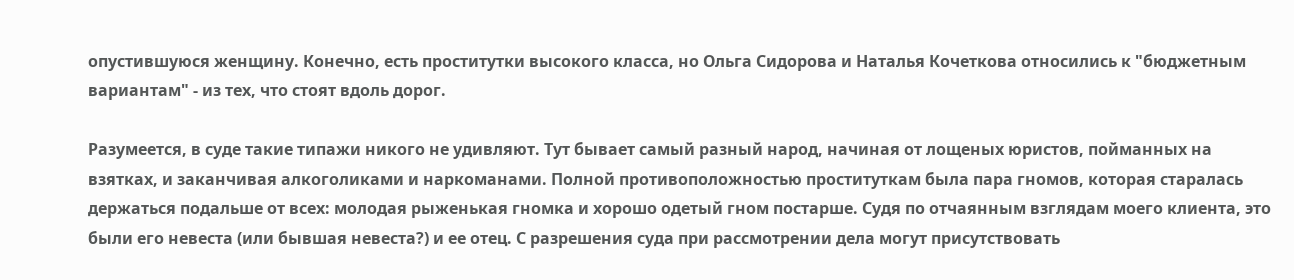опустившуюся женщину. Конечно, есть проститутки высокого класса, но Ольга Сидорова и Наталья Кочеткова относились к "бюджетным вариантам" - из тех, что стоят вдоль дорог.

Разумеется, в суде такие типажи никого не удивляют. Тут бывает самый разный народ, начиная от лощеных юристов, пойманных на взятках, и заканчивая алкоголиками и наркоманами. Полной противоположностью проституткам была пара гномов, которая старалась держаться подальше от всех: молодая рыженькая гномка и хорошо одетый гном постарше. Судя по отчаянным взглядам моего клиента, это были его невеста (или бывшая невеста?) и ее отец. С разрешения суда при рассмотрении дела могут присутствовать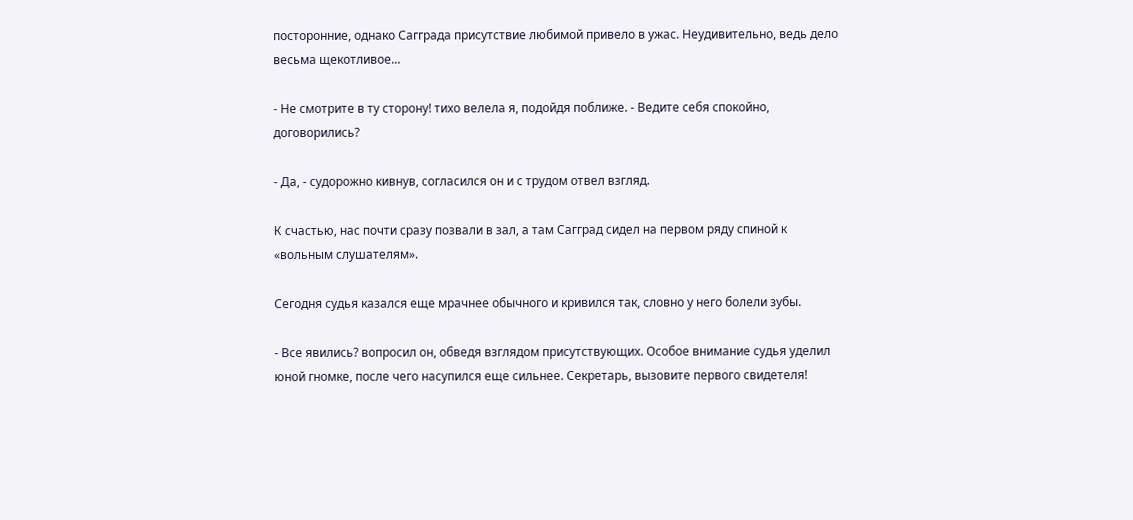посторонние, однако Сагграда присутствие любимой привело в ужас. Неудивительно, ведь дело весьма щекотливое...

- Не смотрите в ту сторону! тихо велела я, подойдя поближе. - Ведите себя спокойно, договорились?

- Да, - судорожно кивнув, согласился он и с трудом отвел взгляд.

К счастью, нас почти сразу позвали в зал, а там Сагград сидел на первом ряду спиной к «вольным слушателям».

Сегодня судья казался еще мрачнее обычного и кривился так, словно у него болели зубы.

- Все явились? вопросил он, обведя взглядом присутствующих. Особое внимание судья уделил юной гномке, после чего насупился еще сильнее. Секретарь, вызовите первого свидетеля!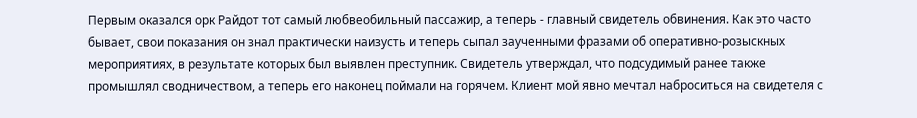Первым оказался орк Райдот тот самый любвеобильный пассажир, а теперь - главный свидетель обвинения. Как это часто бывает, свои показания он знал практически наизусть и теперь сыпал заученными фразами об оперативно-розыскных мероприятиях, в результате которых был выявлен преступник. Свидетель утверждал, что подсудимый ранее также промышлял сводничеством, а теперь его наконец поймали на горячем. Клиент мой явно мечтал наброситься на свидетеля с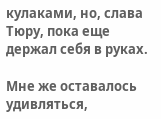кулаками, но, слава Тюру, пока еще держал себя в руках.

Мне же оставалось удивляться,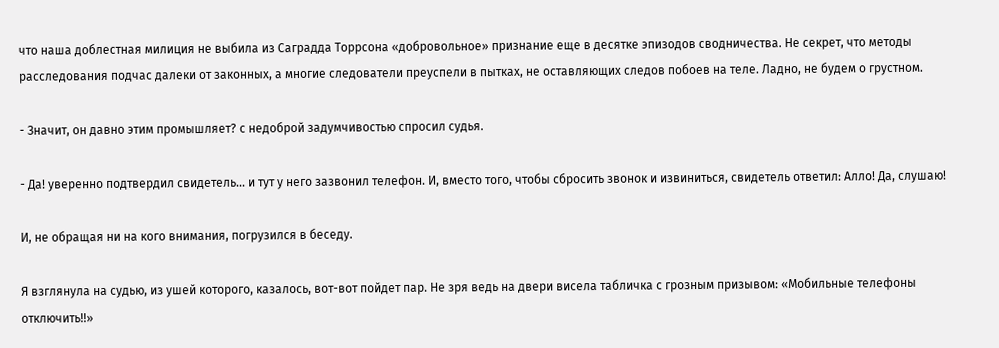что наша доблестная милиция не выбила из Саградда Торрсона «добровольное» признание еще в десятке эпизодов сводничества. Не секрет, что методы расследования подчас далеки от законных, а многие следователи преуспели в пытках, не оставляющих следов побоев на теле. Ладно, не будем о грустном.

- Значит, он давно этим промышляет? с недоброй задумчивостью спросил судья.

- Да! уверенно подтвердил свидетель... и тут у него зазвонил телефон. И, вместо того, чтобы сбросить звонок и извиниться, свидетель ответил: Алло! Да, слушаю!

И, не обращая ни на кого внимания, погрузился в беседу.

Я взглянула на судью, из ушей которого, казалось, вот-вот пойдет пар. Не зря ведь на двери висела табличка с грозным призывом: «Мобильные телефоны отключить!!»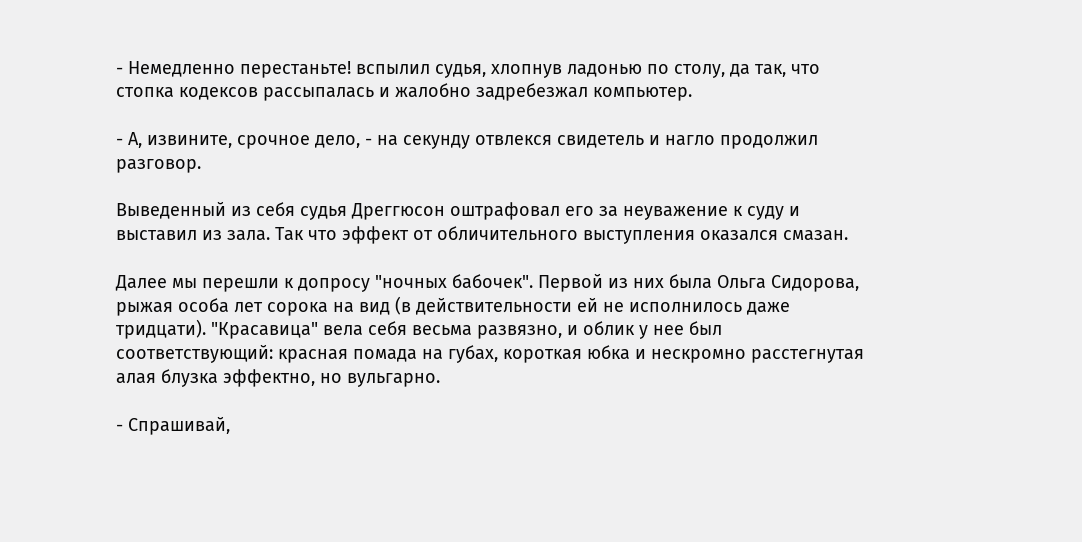- Немедленно перестаньте! вспылил судья, хлопнув ладонью по столу, да так, что стопка кодексов рассыпалась и жалобно задребезжал компьютер.

- А, извините, срочное дело, - на секунду отвлекся свидетель и нагло продолжил разговор.

Выведенный из себя судья Дреггюсон оштрафовал его за неуважение к суду и выставил из зала. Так что эффект от обличительного выступления оказался смазан.

Далее мы перешли к допросу "ночных бабочек". Первой из них была Ольга Сидорова, рыжая особа лет сорока на вид (в действительности ей не исполнилось даже тридцати). "Красавица" вела себя весьма развязно, и облик у нее был соответствующий: красная помада на губах, короткая юбка и нескромно расстегнутая алая блузка эффектно, но вульгарно.

- Спрашивай,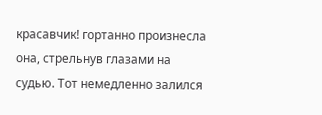красавчик! гортанно произнесла она, стрельнув глазами на судью. Тот немедленно залился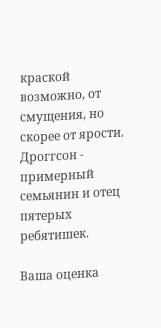краской возможно, от смущения, но скорее от ярости. Дроггсон - примерный семьянин и отец пятерых ребятишек.

Ваша оценка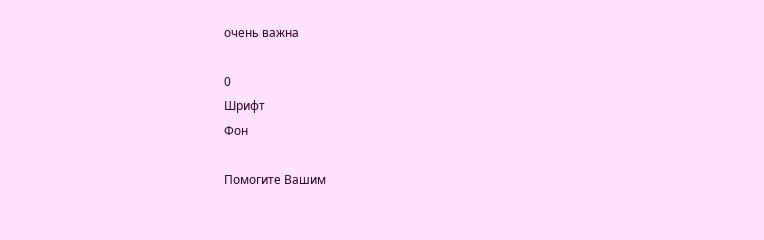очень важна

0
Шрифт
Фон

Помогите Вашим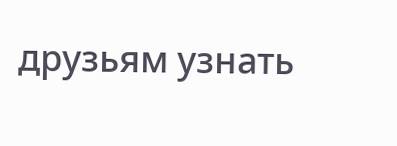друзьям узнать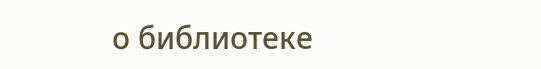о библиотеке